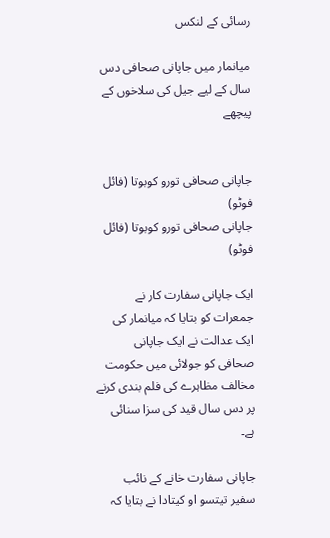رسائی کے لنکس

میانمار میں جاپانی صحافی دس سال کے لیے جیل کی سلاخوں کے پیچھے


جاپانی صحافی تورو کوبوتا (فائل فوٹو)
جاپانی صحافی تورو کوبوتا (فائل فوٹو)

ایک جاپانی سفارت کار نے جمعرات کو بتایا کہ میانمار کی ایک عدالت نے ایک جاپانی صحافی کو جولائی میں حکومت مخالف مظاہرے کی فلم بندی کرنے پر دس سال قید کی سزا سنائی ہے۔

جاپانی سفارت خانے کے نائب سفیر تیتسو او کیتادا نے بتایا کہ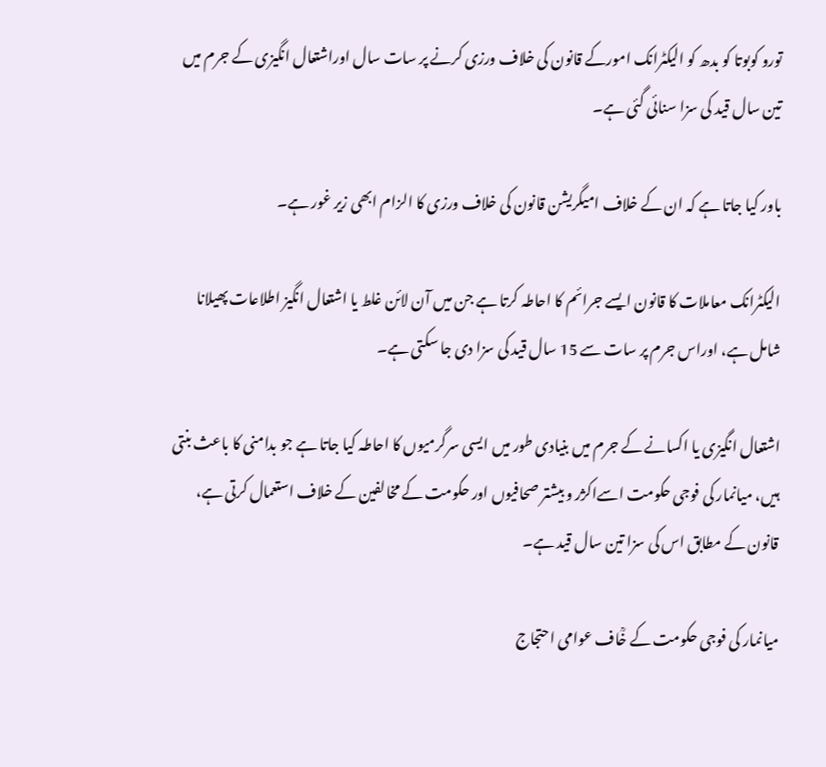تورو کوبوتا کو بدھ کو الیکٹرانک امورکے قانون کی خلاف ورزی کرنے پر سات سال اوراشتعال انگیزی کے جرم میں تین سال قید کی سزا سنائی گئی ہے۔

باور کیا جاتا ہے کہ ان کے خلاف امیگریشن قانون کی خلاف ورزی کا الزام ابھی زیر غور ہے۔

الیکٹرانک معاملات کا قانون ایسے جرائم کا احاطہ کرتا ہے جن میں آن لائن غلط یا اشتعال انگیز اطلاعات پھیلانا شامل ہے، اوراس جرم پر سات سے 15 سال قید کی سزا دی جا سکتی ہے۔

اشتعال انگیزی یا اکسانے کے جرم میں بنیادی طور میں ایسی سرگرمیوں کا احاطہ کیا جاتا ہے جو بدامنی کا باعث بنتی ہیں، میانمار کی فوجی حکومت اسےاکژر و بیشتر صحافیوں اور حکومت کے مخالفین کے خلاف استعمال کرتی ہے، قانون کے مطابق اس کی سزا تین سال قید ہے۔

میانمار کی فوجی حکومت کے خؒاف عوامی احتجاج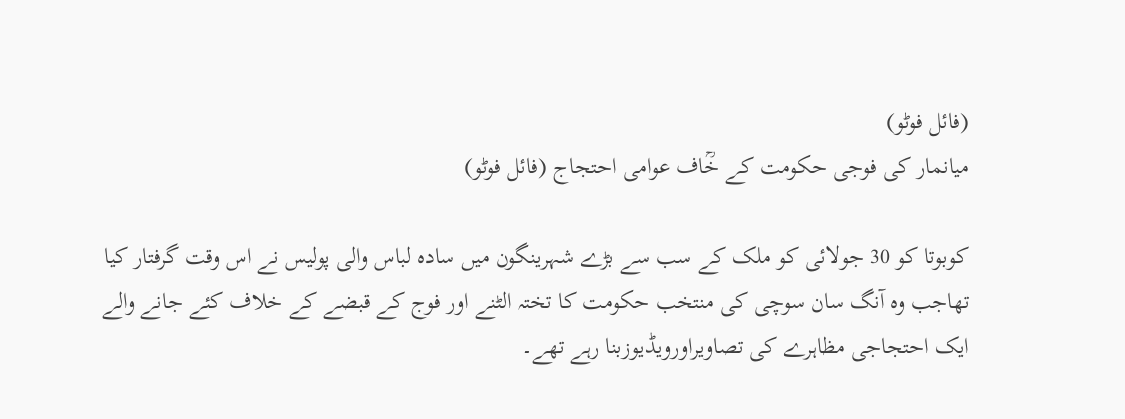(فائل فوٹو)
میانمار کی فوجی حکومت کے خؒاف عوامی احتجاج (فائل فوٹو)

کوبوتا کو 30 جولائی کو ملک کے سب سے بڑے شہرینگون میں سادہ لباس والی پولیس نے اس وقت گرفتار کیا تھاجب وہ آنگ سان سوچی کی منتخب حکومت کا تختہ الٹنے اور فوج کے قبضے کے خلاف کئے جانے والے ایک احتجاجی مظاہرے کی تصاویراورویڈیوزبنا رہے تھے۔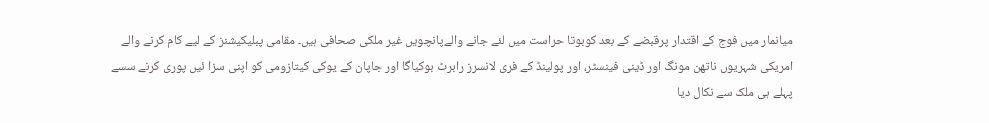میانمار میں فوج کے اقتدار پرقبضے کے بعد کوبوتا حراست میں لئے جانے والےپانچویں غیر ملکی صحافی ہیں۔ مقامی پبلیکیشنز کے لیے کام کرنے والے امریکی شہریوں ناتھن مونگ اور ڈینی فینسٹر، اور پولینڈ کے فری لانسرز رابرٹ بوکیاگا اور جاپان کے یوکی کیتازومی کو اپنی سزا ئیں پوری کرنے سسے پہلے ہی ملک سے نکال دیا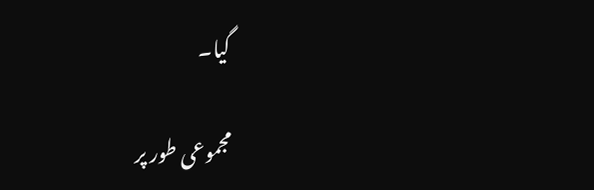گیا۔

مجموعی طور پر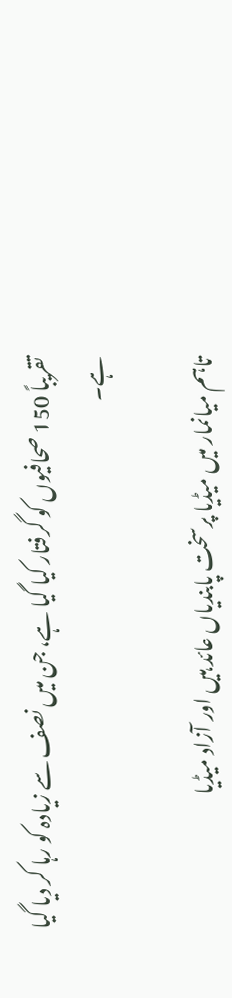تقریباً 150 صحافیوں کو گرفتار کیا گیا ہے، جن میں نصف سے زیادہ کو رہا کر دیا گیا ہے۔

تاہم میانمار میں میڈیا پرسخت پابندیاں عائد ہیں اور آزاد میڈیا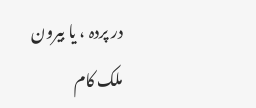در پردہ ، یا بیرون ملک کام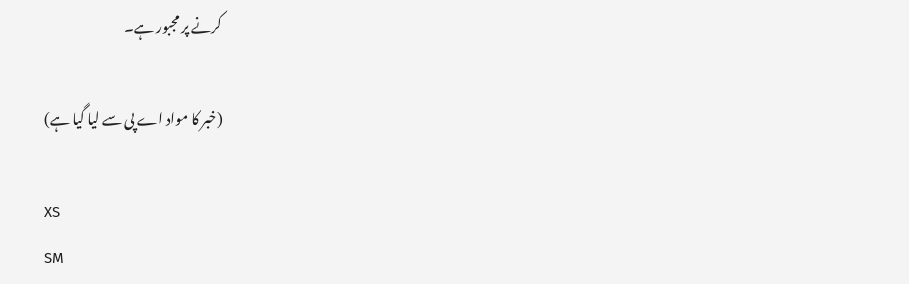کرنے پر مجبور ہے۔

(خبر کا مواد اے پی سے لیا گیا ہے)

XS
SM